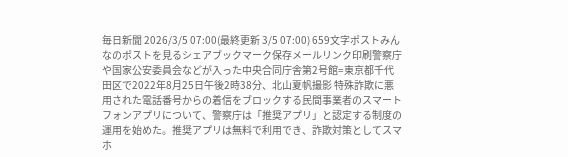毎日新聞 2026/3/5 07:00(最終更新 3/5 07:00) 659文字ポストみんなのポストを見るシェアブックマーク保存メールリンク印刷警察庁や国家公安委員会などが入った中央合同庁舎第2号館=東京都千代田区で2022年8月25日午後2時38分、北山夏帆撮影 特殊詐欺に悪用された電話番号からの着信をブロックする民間事業者のスマートフォンアプリについて、警察庁は「推奨アプリ」と認定する制度の運用を始めた。推奨アプリは無料で利用でき、詐欺対策としてスマホ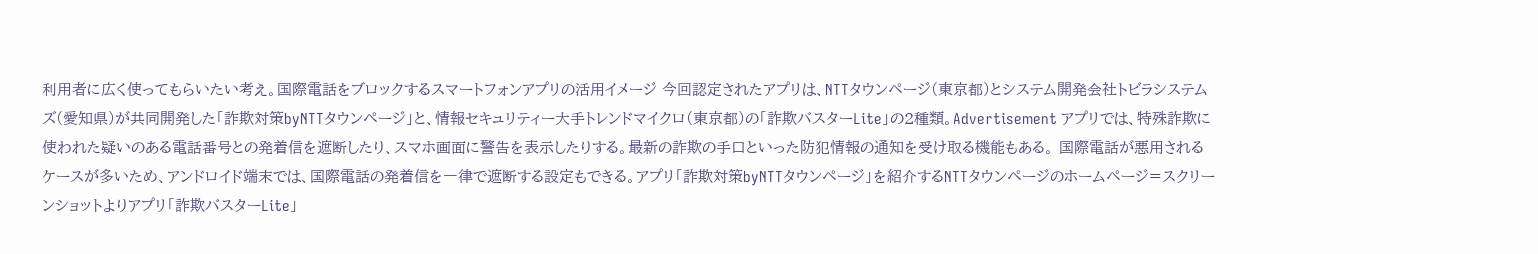利用者に広く使ってもらいたい考え。国際電話をブロックするスマートフォンアプリの活用イメージ 今回認定されたアプリは、NTTタウンページ(東京都)とシステム開発会社トビラシステムズ(愛知県)が共同開発した「詐欺対策byNTTタウンページ」と、情報セキュリティー大手トレンドマイクロ(東京都)の「詐欺バスターLite」の2種類。Advertisement アプリでは、特殊詐欺に使われた疑いのある電話番号との発着信を遮断したり、スマホ画面に警告を表示したりする。最新の詐欺の手口といった防犯情報の通知を受け取る機能もある。 国際電話が悪用されるケースが多いため、アンドロイド端末では、国際電話の発着信を一律で遮断する設定もできる。アプリ「詐欺対策byNTTタウンページ」を紹介するNTTタウンページのホームページ=スクリーンショットよりアプリ「詐欺バスターLite」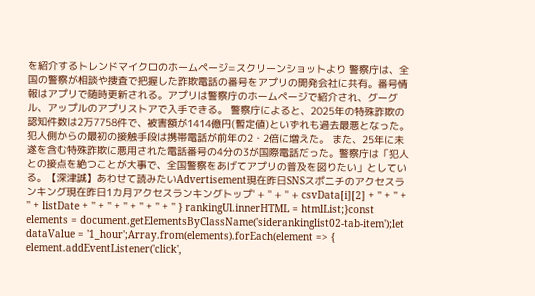を紹介するトレンドマイクロのホームページ=スクリーンショットより 警察庁は、全国の警察が相談や捜査で把握した詐欺電話の番号をアプリの開発会社に共有。番号情報はアプリで随時更新される。アプリは警察庁のホームページで紹介され、グーグル、アップルのアプリストアで入手できる。 警察庁によると、2025年の特殊詐欺の認知件数は2万7758件で、被害額が1414億円(暫定値)といずれも過去最悪となった。犯人側からの最初の接触手段は携帯電話が前年の2・2倍に増えた。 また、25年に未遂を含む特殊詐欺に悪用された電話番号の4分の3が国際電話だった。警察庁は「犯人との接点を絶つことが大事で、全国警察をあげてアプリの普及を図りたい」としている。【深津誠】あわせて読みたいAdvertisement現在昨日SNSスポニチのアクセスランキング現在昨日1カ月アクセスランキングトップ' + '' + '' + csvData[i][2] + '' + '' + '' + listDate + '' + '' + '' + '' + '' + '' } rankingUl.innerHTML = htmlList;}const elements = document.getElementsByClassName('siderankinglist02-tab-item');let dataValue = '1_hour';Array.from(elements).forEach(element => { element.addEventListener('click',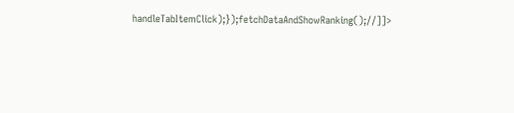handleTabItemClick);});fetchDataAndShowRanking();//]]>